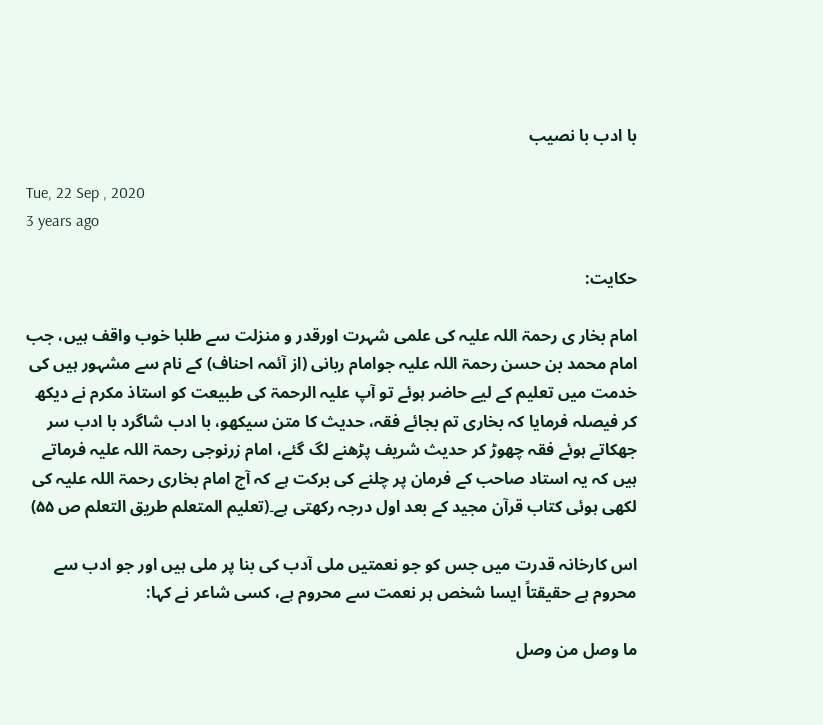با ادب با نصیب

Tue, 22 Sep , 2020
3 years ago

حكایت:

امام بخار ی رحمۃ اللہ علیہ کی علمی شہرت اورقدر و منزلت سے طلبا خوب واقف ہیں، جب امام محمد بن حسن رحمۃ اللہ علیہ جوامام ربانی (از آئمہ احناف) کے نام سے مشہور ہیں کی خدمت میں تعلیم کے لیے حاضر ہوئے تو آپ علیہ الرحمۃ کی طبیعت کو استاذ مکرم نے دیکھ کر فیصلہ فرمایا کہ بخاری تم بجائے فقہ، حدیث کا متن سیکھو، با ادب شاگرد با ادب سر جھکاتے ہوئے فقہ چھوڑ کر حدیث شریف پڑھنے لگ گئے، امام زرنوجی رحمۃ اللہ علیہ فرماتے ہیں کہ یہ استاد صاحب کے فرمان پر چلنے کی برکت ہے کہ آج امام بخاری رحمۃ اللہ علیہ کی لکھی ہوئی کتاب قرآن مجید کے بعد اول درجہ رکھتی ہے۔(تعلیم المتعلم طریق التعلم ص ۵۵)

اس کارخانہ قدرت میں جس کو جو نعمتیں ملی آدب کی بنا پر ملی ہیں اور جو ادب سے محروم ہے حقیقتاً ایسا شخص ہر نعمت سے محروم ہے، کسی شاعر نے کہا:

ما وصل من وصل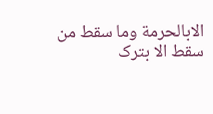الابالحرمة وما سقط من سقط الا بترک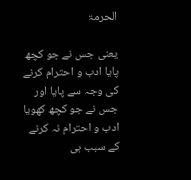الحرمۃ

یعنی جس نے جو کچھ پایا ادب و احترام کرنے کی وجہ سے پایا اور جس نے جو کچھ کھویا ادب و احترام نہ کرنے کے سبب ہی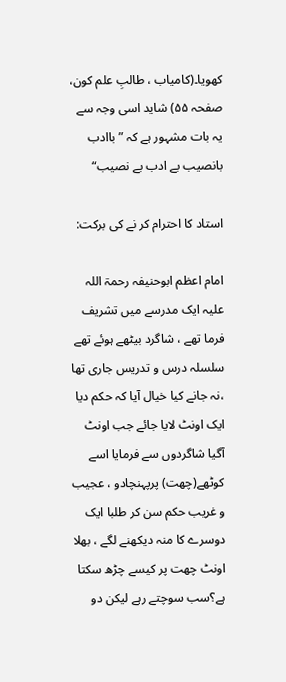کھویا۔(کامیاب ، طالبِ علم کون، صفحہ ۵۵) شاید اسی وجہ سے یہ بات مشہور ہے کہ ”باادب بانصیب بے ادب بے نصیب“

استاد کا احترام کر نے کی برکت:

امام اعظم ابوحنیفہ رحمۃ اللہ علیہ ایک مدرسے میں تشریف فرما تھے ، شاگرد بیٹھے ہوئے تھے سلسلہ درس و تدریس جاری تھا ،نہ جانے کیا خیال آیا کہ حکم دیا ایک اونٹ لایا جائے جب اونٹ آگیا شاگردوں سے فرمایا اسے کوٹھے(چھت) پرپہنچادو ، عجیب و غریب حکم سن کر طلبا ایک دوسرے کا منہ دیکھنے لگے ، بھلا اونٹ چھت پر کیسے چڑھ سکتا ہے؟سب سوچتے رہے لیکن دو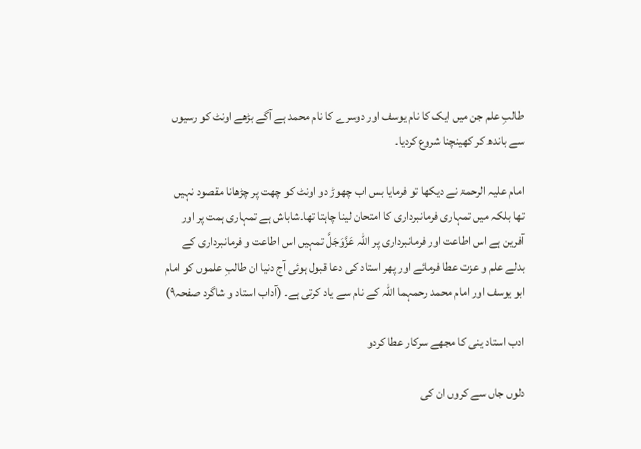طالبِ علم جن میں ایک کا نام یوسف اور دوسرے کا نام محمد ہے آگے بڑھے اونٹ کو رسیوں سے باندھ کر کھینچنا شروع کردیا۔

امام علیہ الرحمۃ نے دیکھا تو فرمایا بس اب چھوڑ دو اونٹ کو چھت پر چڑھانا مقصود نہیں تھا بلکہ میں تمہاری فرمانبرداری کا امتحان لینا چاہتا تھا۔شاباش ہے تمہاری ہمت پر اور آفرین ہے اس اطاعت اور فرمانبرداری پر اللہ عَزَّوَجَلَّ تمہیں اس اطاعت و فرمانبرداری کے بدلے علم و عزت عطا فرمائے اور پھر استاد کی دعا قبول ہوئی آج دنیا ان طالبِ علموں کو امام ابو یوسف اور امام محمد رحمہما اللہ کے نام سے یاد کرتی ہے۔ (آداب استاد و شاگرد صفحہ۹)

ادب استاد ینی کا مجھے سرکار عطا کردو

دلوں جاں سے کروں ان کی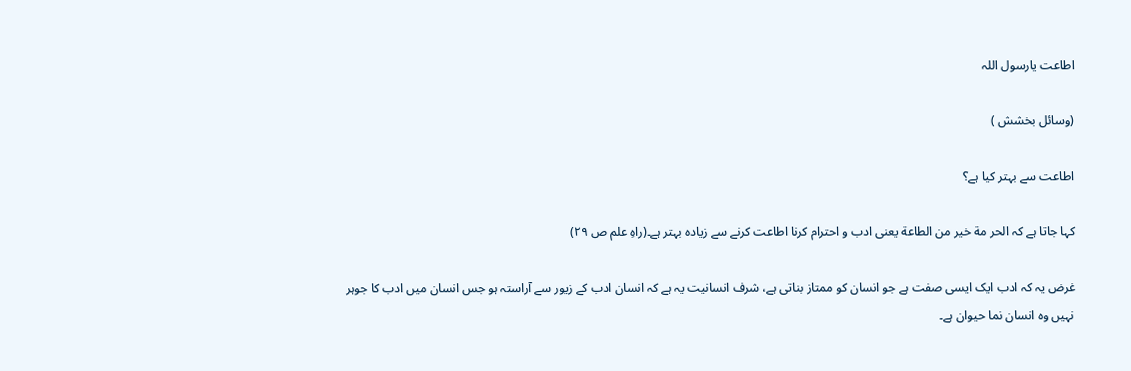اطاعت یارسول اللہ

(وسائل بخشش )

اطاعت سے بہتر کیا ہے؟

کہا جاتا ہے کہ الحر مة خیر من الطاعة یعنی ادب و احترام کرنا اطاعت کرنے سے زیادہ بہتر ہے۔(راہِ علم ص ۲۹)

غرض یہ کہ ادب ایک ایسی صفت ہے جو انسان کو ممتاز بناتی ہے، شرف انسانیت یہ ہے کہ انسان ادب کے زیور سے آراستہ ہو جس انسان میں ادب کا جوہر نہیں وہ انسان نما حیوان ہے۔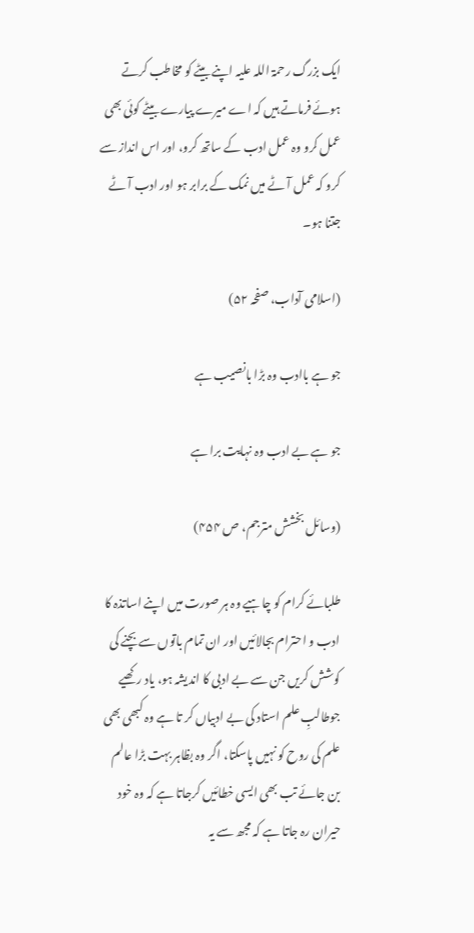ایک بزرگ رحمۃ اللہ علیہ اپنے بیٹے کو مخاطب کرتے ہوئے فرماتے ہیں کہ اے میرے پیارے بیٹے کوئی بھی عمل کرو وہ عمل ادب کے ساتھ کرو، اور اس انداز سے کرو کہ عمل آٹے میں نمک کے برابر ہو اور ادب آٹے جتنا ہو۔

(اسلامی آداب، صفحہ ۵۲)

جو ہے باادب وہ بڑا بانصیب ہے

جو ہے بے ادب وہ نہایت برا ہے

(وسائل بخشش مترجم، ص ۴۵۴)

طلبائے کرام کو چاہیے وہ ہر صورت میں اپنے اساتذہ کا ادب و احترام بجالائیں اور ان تمام باتوں سے بچنے کی کوشش کریں جن سے بے ادبی کا اندیشہ ہو، یاد رکھیے جوطالبِ علم استاد کی بے ادبیاں کر تا ہے وہ کبھی بھی علم کی روح کو نہیں پاسکتا، اگر وہ بظاہر بہت بڑا عالم بن جائے تب بھی ایسی خطائیں کرجاتا ہے کہ وہ خود حیران رہ جاتا ہے کہ مجھ سے یہ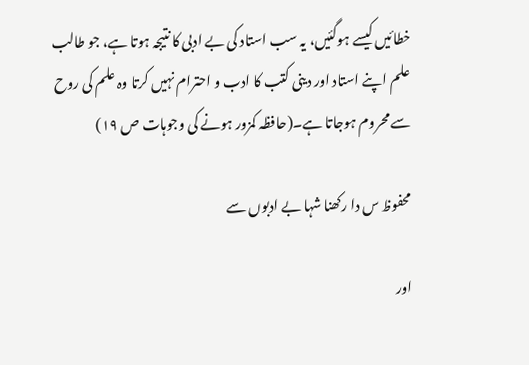خطائیں کیسے ہوگئیں، یہ سب استاد کی بے ادبی کا نتیجہ ہوتا ہے، جو طالب علم اپنے استاد اور دینی کتب کا ادب و احترام نہیں کرتا وہ علم کی روح سے محروم ہوجاتا ہے۔(حافظہ کمزور ہونے کی وجوہات ص ۱۹)

محفوظ س دا رکھنا شہا بے ادبوں سے

اور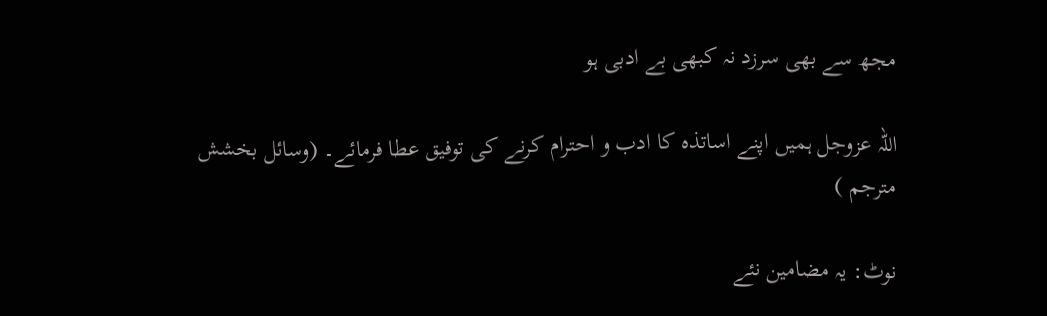مجھ سے بھی سرزد نہ کبھی بے ادبی ہو

اللہ عزوجل ہمیں اپنے اساتذہ کا ادب و احترام کرنے کی توفیق عطا فرمائے۔ (وسائل بخشش مترجم )

نوٹ: یہ مضامین نئے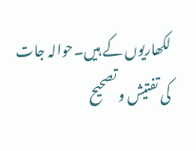لکھاریوں کے ہیں۔حوالہ جات کی تفتیش و تصحیح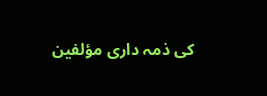کی ذمہ داری مؤلفین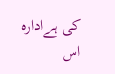کی ہےادارہ اس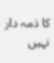کا ذمہ دار نہیں